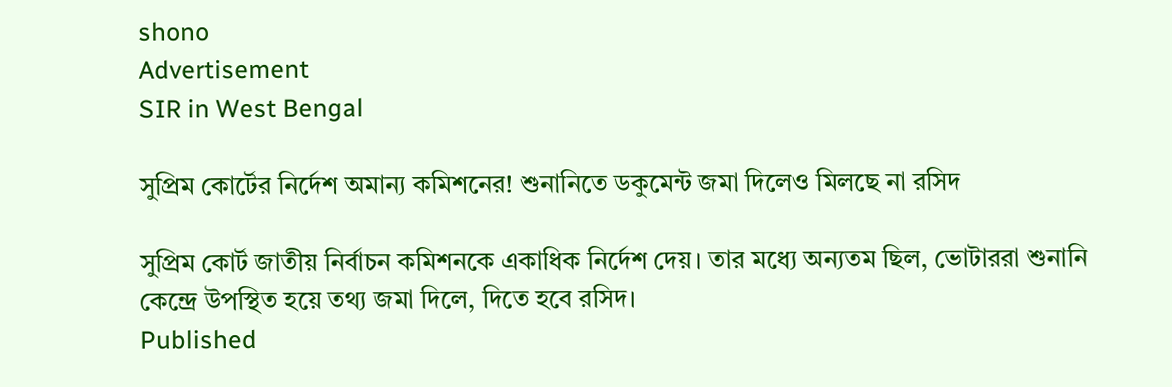shono
Advertisement
SIR in West Bengal

সুপ্রিম কোর্টের নির্দেশ অমান্য কমিশনের! শুনানিতে ডকুমেন্ট জমা দিলেও মিলছে না রসিদ

সুপ্রিম কোর্ট জাতীয় নির্বাচন কমিশনকে একাধিক নির্দেশ দেয়। তার মধ্যে অন্যতম ছিল, ভোটাররা শুনানি কেন্দ্রে উপস্থিত হয়ে তথ্য জমা দিলে, দিতে হবে রসিদ।
Published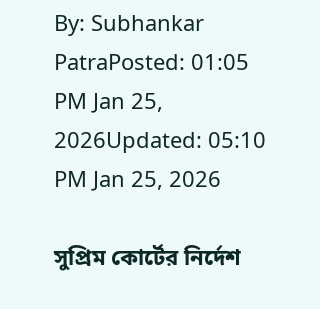By: Subhankar PatraPosted: 01:05 PM Jan 25, 2026Updated: 05:10 PM Jan 25, 2026

সুপ্রিম কোর্টের নির্দেশ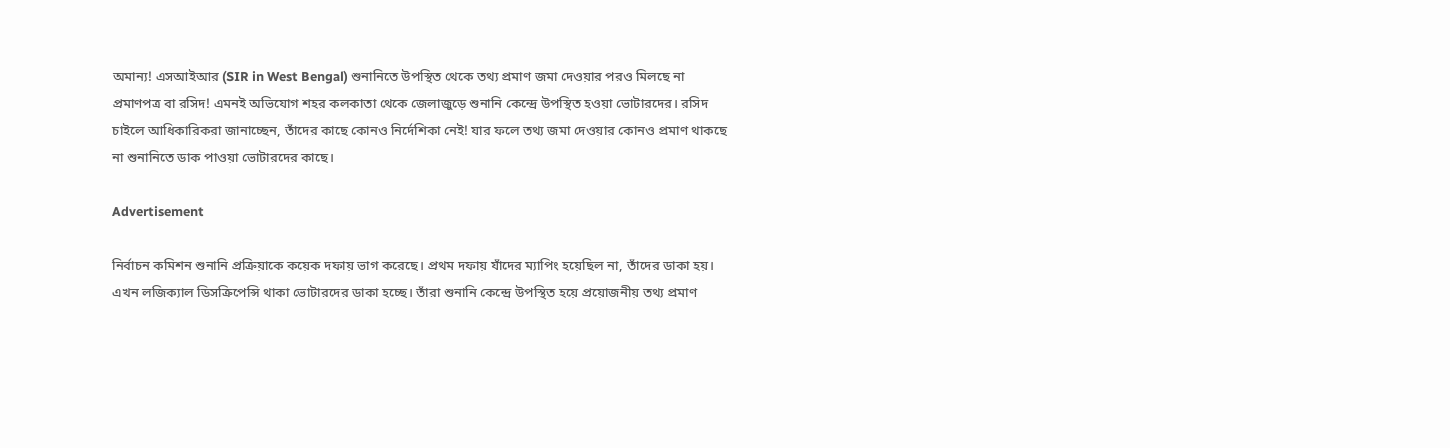অমান্য! এসআইআর (SIR in West Bengal) শুনানিতে উপস্থিত থেকে তথ্য প্রমাণ জমা দেওয়ার পরও মিলছে না প্রমাণপত্র বা রসিদ! এমনই অভিযোগ শহর কলকাতা থেকে জেলাজুড়ে শুনানি কেন্দ্রে উপস্থিত হওয়া ভোটারদের। রসিদ চাইলে আধিকারিকরা জানাচ্ছেন, তাঁদের কাছে কোনও নির্দেশিকা নেই! যার ফলে তথ্য জমা দেওয়ার কোনও প্রমাণ থাকছে না শুনানিতে ডাক পাওয়া ভোটারদের কাছে।

Advertisement

নির্বাচন কমিশন শুনানি প্রক্রিয়াকে কয়েক দফায় ভাগ করেছে। প্রথম দফায় যাঁদের ম্যাপিং হয়েছিল না, তাঁদের ডাকা হয়। এখন লজিক্যাল ডিসক্রিপেন্সি থাকা ভোটারদের ডাকা হচ্ছে। তাঁরা শুনানি কেন্দ্রে উপস্থিত হয়ে প্রয়োজনীয় তথ্য প্রমাণ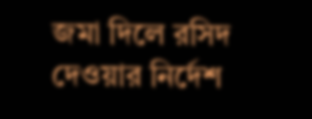জমা দিলে রসিদ দেওয়ার নির্দেশ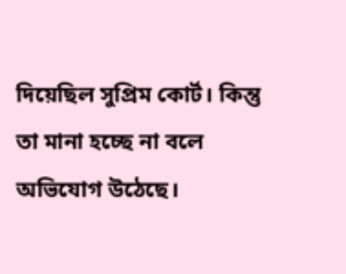দিয়েছিল সুপ্রিম কোর্ট। কিন্তু তা মানা হচ্ছে না বলে অভিযোগ উঠেছে।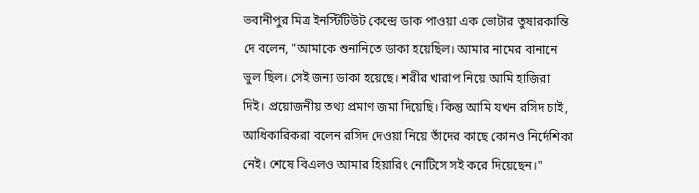ভবানীপুর মিত্র ইনস্টিটিউট কেন্দ্রে ডাক পাওয়া এক ভোটার তুষারকান্তি দে বলেন, "আমাকে শুনানিতে ডাকা হয়েছিল। আমার নামের বানানে ভুল ছিল। সেই জন্য ডাকা হয়েছে। শরীর খারাপ নিয়ে আমি হাজিরা দিই। প্রয়োজনীয় তথ্য প্রমাণ জমা দিয়েছি। কিন্তু আমি যখন রসিদ চাই, আধিকারিকরা বলেন রসিদ দেওয়া নিয়ে তাঁদের কাছে কোনও নির্দেশিকা নেই। শেষে বিএলও আমার হিয়ারিং নোটিসে সই করে দিয়েছেন।"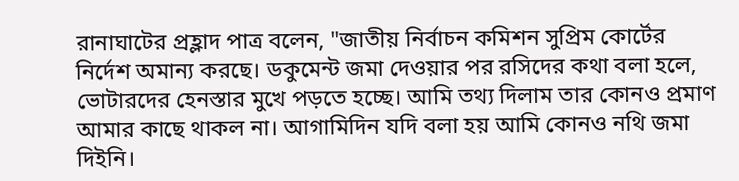রানাঘাটের প্রহ্লাদ পাত্র বলেন, "জাতীয় নির্বাচন কমিশন সুপ্রিম কোর্টের নির্দেশ অমান্য করছে। ডকুমেন্ট জমা দেওয়ার পর রসিদের কথা বলা হলে, ভোটারদের হেনস্তার মুখে পড়তে হচ্ছে। আমি তথ্য দিলাম তার কোনও প্রমাণ আমার কাছে থাকল না। আগামিদিন যদি বলা হয় আমি কোনও নথি জমা দিইনি।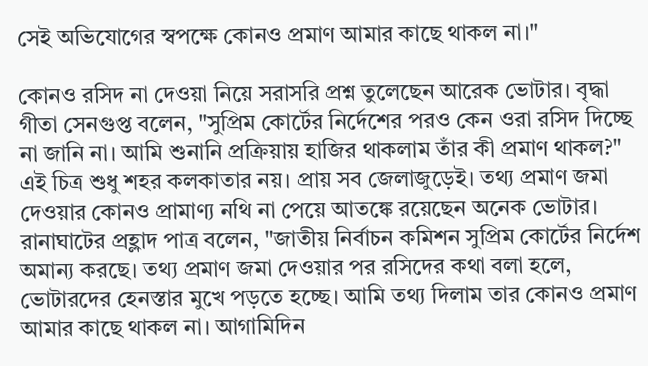সেই অভিযোগের স্বপক্ষে কোনও প্রমাণ আমার কাছে থাকল না।"

কোনও রসিদ না দেওয়া নিয়ে সরাসরি প্রশ্ন তুলেছেন আরেক ভোটার। বৃদ্ধা গীতা সেনগুপ্ত বলেন, "সুপ্রিম কোর্টের নির্দেশের পরও কেন ওরা রসিদ দিচ্ছে না জানি না। আমি শুনানি প্রক্রিয়ায় হাজির থাকলাম তাঁর কী প্রমাণ থাকল?" এই চিত্র শুধু শহর কলকাতার নয়। প্রায় সব জেলাজুড়েই। তথ্য প্রমাণ জমা দেওয়ার কোনও প্রামাণ্য নথি না পেয়ে আতঙ্কে রয়েছেন অনেক ভোটার। রানাঘাটের প্রহ্লাদ পাত্র বলেন, "জাতীয় নির্বাচন কমিশন সুপ্রিম কোর্টের নির্দেশ অমান্য করছে। তথ্য প্রমাণ জমা দেওয়ার পর রসিদের কথা বলা হলে, ভোটারদের হেনস্তার মুখে পড়তে হচ্ছে। আমি তথ্য দিলাম তার কোনও প্রমাণ আমার কাছে থাকল না। আগামিদিন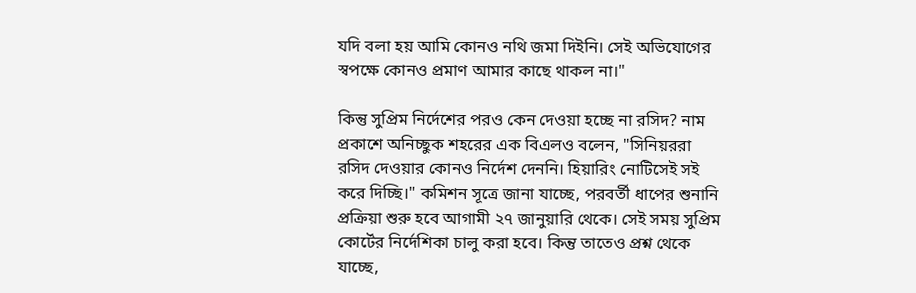যদি বলা হয় আমি কোনও নথি জমা দিইনি। সেই অভিযোগের স্বপক্ষে কোনও প্রমাণ আমার কাছে থাকল না।"

কিন্তু সুপ্রিম নির্দেশের পরও কেন দেওয়া হচ্ছে না রসিদ? নাম প্রকাশে অনিচ্ছুক শহরের এক বিএলও বলেন, "সিনিয়ররা রসিদ দেওয়ার কোনও নির্দেশ দেননি। হিয়ারিং নোটিসেই সই করে দিচ্ছি।" কমিশন সূত্রে জানা যাচ্ছে, পরবর্তী ধাপের শুনানি প্রক্রিয়া শুরু হবে আগামী ২৭ জানুয়ারি থেকে। সেই সময় সুপ্রিম কোর্টের নির্দেশিকা চালু করা হবে। কিন্তু তাতেও প্রশ্ন থেকে যাচ্ছে,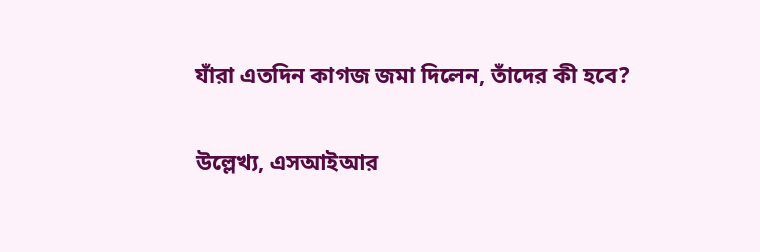যাঁরা এতদিন কাগজ জমা দিলেন, তাঁদের কী হবে?

উল্লেখ্য, এসআইআর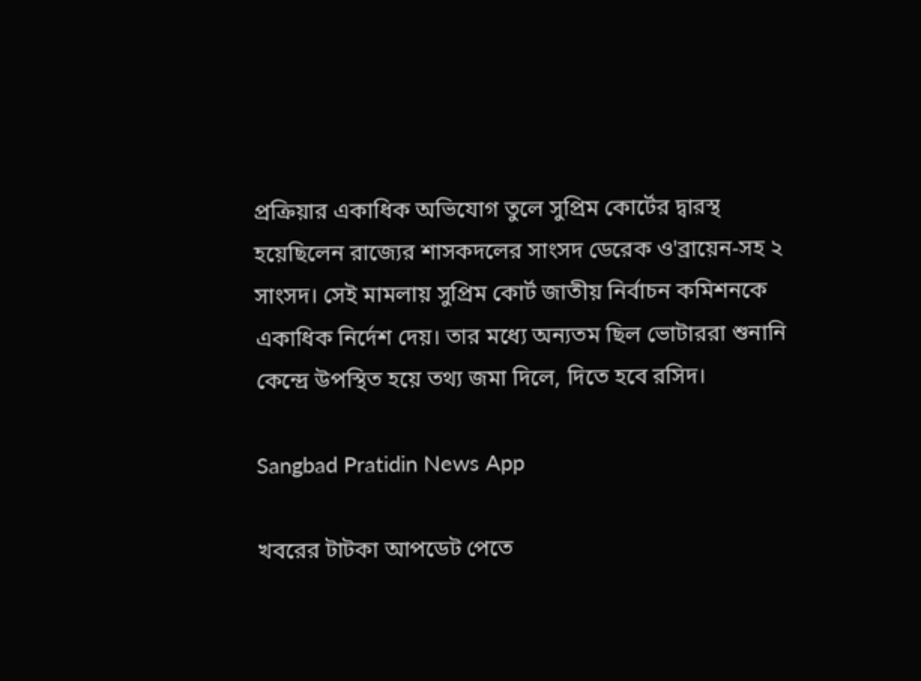প্রক্রিয়ার একাধিক অভিযোগ তুলে সুপ্রিম কোর্টের দ্বারস্থ হয়েছিলেন রাজ্যের শাসকদলের সাংসদ ডেরেক ও'ব্রায়েন-সহ ২ সাংসদ। সেই মামলায় সুপ্রিম কোর্ট জাতীয় নির্বাচন কমিশনকে একাধিক নির্দেশ দেয়। তার মধ্যে অন্যতম ছিল ভোটাররা শুনানি কেন্দ্রে উপস্থিত হয়ে তথ্য জমা দিলে, দিতে হবে রসিদ।

Sangbad Pratidin News App

খবরের টাটকা আপডেট পেতে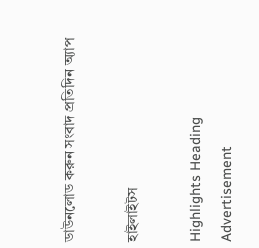ডাউনলোড করুন সংবাদ প্রতিদিন অ্যাপ

হাইলাইটস

Highlights Heading
Advertisement